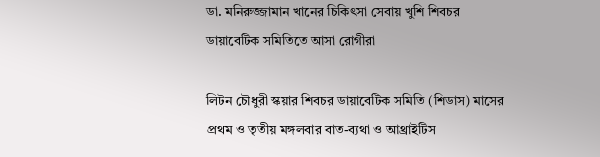ডা. মনিরুজ্জামান খানের চিকিৎসা সেবায় খুশি শিবচর ডায়াবেটিক সমিতিতে আসা রোগীরা

লিটন চৌধুরী স্কয়ার শিবচর ডায়াবেটিক সমিতি (শিডাস) মাসের প্রথম ও তৃতীয় মঙ্গলবার বাত-ব্যথা ও আথ্রাইটিস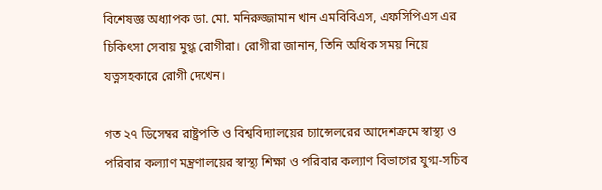বিশেষজ্ঞ অধ্যাপক ডা. মো. মনিরুজ্জামান খান এমবিবিএস, এফসিপিএস এর চিকিৎসা সেবায় মুগ্ধ রোগীরা। রোগীরা জানান, তিনি অধিক সময় নিয়ে যত্নসহকারে রোগী দেখেন।

গত ২৭ ডিসেম্বর রাষ্ট্রপতি ও বিশ্ববিদ্যালয়ের চ্যান্সেলরের আদেশক্রমে স্বাস্থ্য ও পরিবার কল্যাণ মন্ত্রণালয়ের স্বাস্থ্য শিক্ষা ও পরিবার কল্যাণ বিভাগের যুগ্ম-সচিব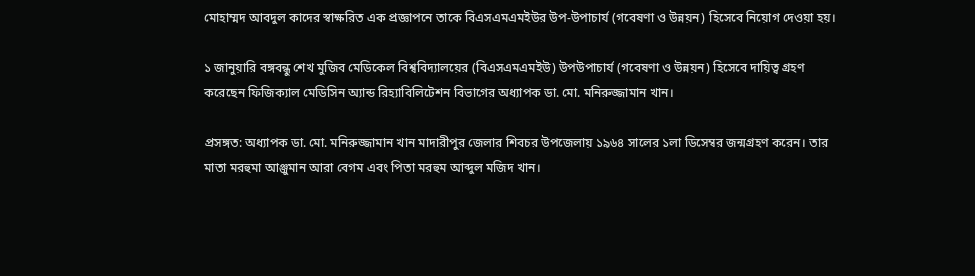মোহাম্মদ আবদুল কাদের স্বাক্ষরিত এক প্রজ্ঞাপনে তাকে বিএসএমএমইউর উপ-উপাচার্য (গবেষণা ও উন্নয়ন) হিসেবে নিয়োগ দেওয়া হয়।

১ জানুয়ারি বঙ্গবন্ধু শেখ মুজিব মেডিকেল বিশ্ববিদ্যালয়ের (বিএসএমএমইউ) উপউপাচার্য (গবেষণা ও উন্নয়ন) হিসেবে দায়িত্ব গ্রহণ করেছেন ফিজিক্যাল মেডিসিন অ্যান্ড রিহ্যাবিলিটেশন বিভাগের অধ্যাপক ডা. মো. মনিরুজ্জামান খান।

প্রসঙ্গত: অধ্যাপক ডা. মো. মনিরুজ্জামান খান মাদারীপুর জেলার শিবচর উপজেলায় ১৯৬৪ সালের ১লা ডিসেম্বর জন্মগ্রহণ করেন। তার মাতা মরহুমা আঞ্জুমান আরা বেগম এবং পিতা মরহুম আব্দুল মজিদ খান।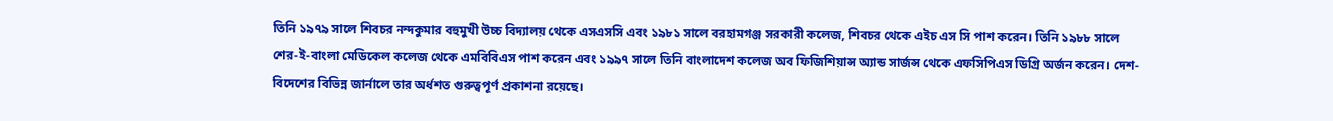তিনি ১৯৭৯ সালে শিবচর নন্দকুমার বহুমুখী উচ্চ বিদ্যালয় থেকে এসএসসি এবং ১৯৮১ সালে বরহামগঞ্জ সরকারী কলেজ, শিবচর থেকে এইচ এস সি পাশ করেন। তিনি ১৯৮৮ সালে শের-ই-বাংলা মেডিকেল কলেজ থেকে এমবিবিএস পাশ করেন এবং ১৯৯৭ সালে তিনি বাংলাদেশ কলেজ অব ফিজিশিয়ান্স অ্যান্ড সার্জন্স থেকে এফসিপিএস ডিগ্রি অর্জন করেন। দেশ-বিদেশের বিভিন্ন জার্নালে তার অর্ধশত গুরুত্বপূর্ণ প্রকাশনা রয়েছে।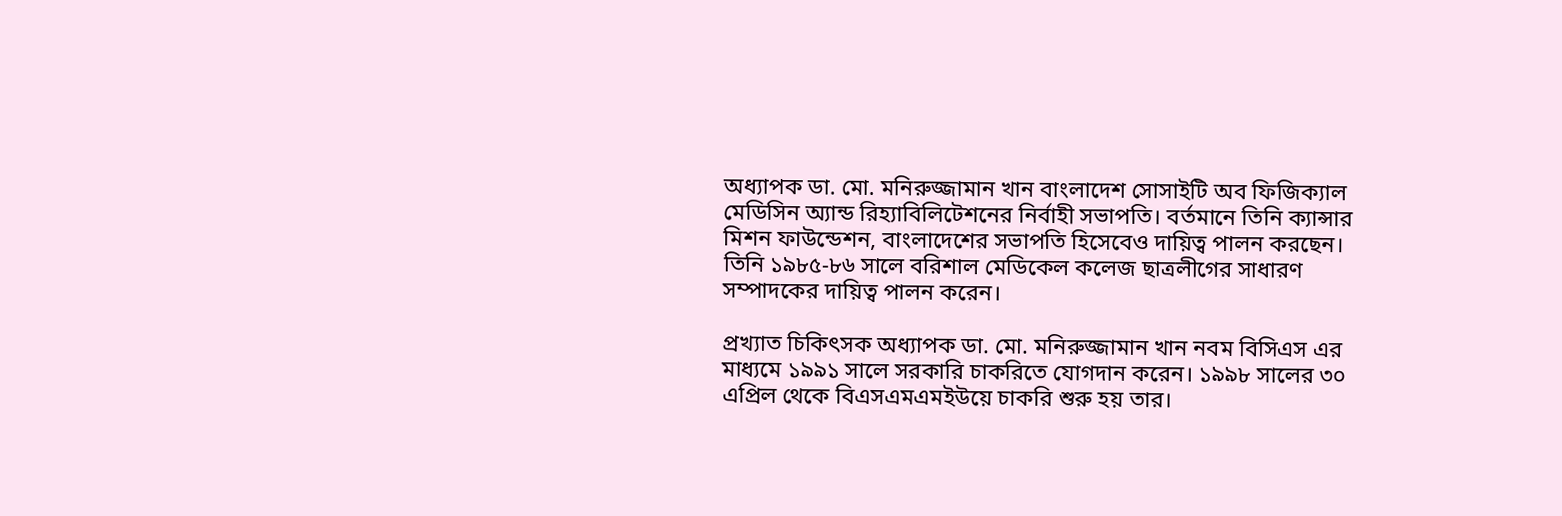অধ্যাপক ডা. মো. মনিরুজ্জামান খান বাংলাদেশ সোসাইটি অব ফিজিক্যাল মেডিসিন অ্যান্ড রিহ্যাবিলিটেশনের নির্বাহী সভাপতি। বর্তমানে তিনি ক্যান্সার মিশন ফাউন্ডেশন, বাংলাদেশের সভাপতি হিসেবেও দায়িত্ব পালন করছেন। তিনি ১৯৮৫-৮৬ সালে বরিশাল মেডিকেল কলেজ ছাত্রলীগের সাধারণ সম্পাদকের দায়িত্ব পালন করেন।

প্রখ্যাত চিকিৎসক অধ্যাপক ডা. মো. মনিরুজ্জামান খান নবম বিসিএস এর মাধ্যমে ১৯৯১ সালে সরকারি চাকরিতে যোগদান করেন। ১৯৯৮ সালের ৩০ এপ্রিল থেকে বিএসএমএমইউয়ে চাকরি শুরু হয় তার।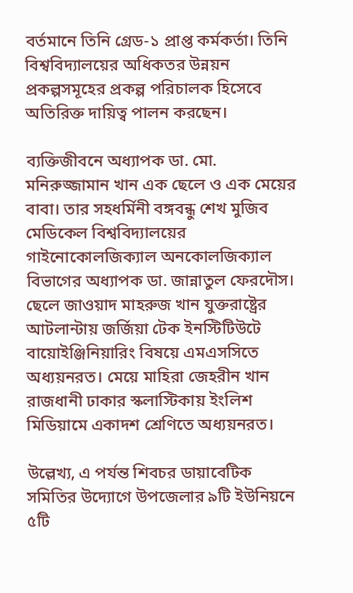বর্তমানে তিনি গ্রেড-১ প্রাপ্ত কর্মকর্তা। তিনি বিশ্ববিদ্যালয়ের অধিকতর উন্নয়ন প্রকল্পসমূহের প্রকল্প পরিচালক হিসেবে অতিরিক্ত দায়িত্ব পালন করছেন।

ব্যক্তিজীবনে অধ্যাপক ডা. মো. মনিরুজ্জামান খান এক ছেলে ও এক মেয়ের বাবা। তার সহধর্মিনী বঙ্গবন্ধু শেখ মুজিব মেডিকেল বিশ্ববিদ্যালয়ের গাইনোকোলজিক্যাল অনকোলজিক্যাল বিভাগের অধ্যাপক ডা. জান্নাতুল ফেরদৌস। ছেলে জাওয়াদ মাহরুজ খান যুক্তরাষ্ট্রের আটলান্টায় জর্জিয়া টেক ইনস্টিটিউটে বায়োইঞ্জিনিয়ারিং বিষয়ে এমএসসিতে অধ্যয়নরত। মেয়ে মাহিরা জেহরীন খান রাজধানী ঢাকার স্কলাস্টিকায় ইংলিশ মিডিয়ামে একাদশ শ্রেণিতে অধ্যয়নরত।

উল্লেখ্য, এ পর্যন্ত শিবচর ডায়াবেটিক সমিতির উদ্যোগে উপজেলার ৯টি ইউনিয়নে ৫টি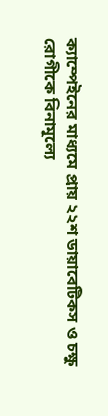ক্যাম্পেইনের মাধ্যমে প্রায় ২২শ ডায়াবেটিকস ও চক্ষু রোগীকে বিনামূল্যে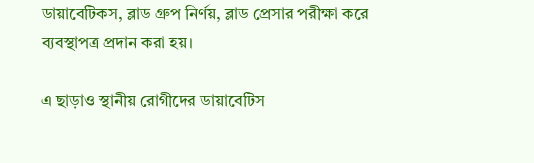ডায়াবেটিকস, ব্লাড গ্রুপ নির্ণয়, ব্লাড প্রেসার পরীক্ষা করে ব্যবস্থাপত্র প্রদান করা হয়।

এ ছাড়াও স্থানীয় রোগীদের ডায়াবেটিস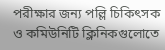পরীক্ষার জন্য পল্লি চিকিৎসক ও কমিউনিটি ক্লিনিকগুলোতে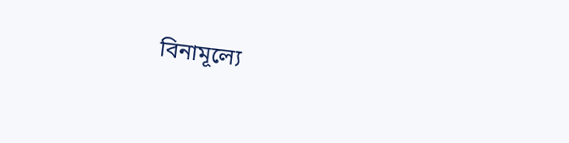বিনামূল্যে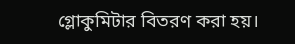গ্লোকুমিটার বিতরণ করা হয়।